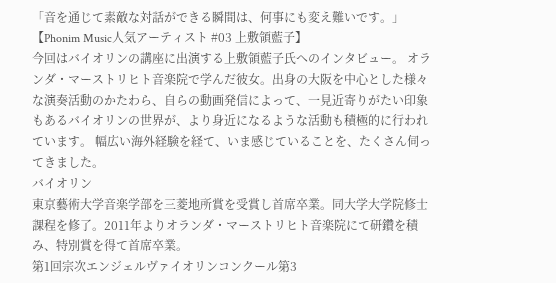「音を通じて素敵な対話ができる瞬間は、何事にも変え難いです。」【Phonim Music人気アーティスト #03 上敷領藍子】
今回はバイオリンの講座に出演する上敷領藍子氏へのインタビュー。 オランダ・マーストリヒト音楽院で学んだ彼女。出身の大阪を中心とした様々な演奏活動のかたわら、自らの動画発信によって、一見近寄りがたい印象もあるバイオリンの世界が、より身近になるような活動も積極的に行われています。 幅広い海外経験を経て、いま感じていることを、たくさん伺ってきました。
バイオリン
東京藝術大学音楽学部を三菱地所賞を受賞し首席卒業。同大学大学院修士課程を修了。2011年よりオランダ・マーストリヒト音楽院にて研鑽を積み、特別賞を得て首席卒業。
第1回宗次エンジェルヴァイオリンコンクール第3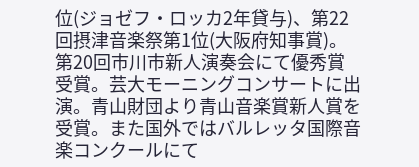位(ジョゼフ・ロッカ2年貸与)、第22回摂津音楽祭第1位(大阪府知事賞)。第20回市川市新人演奏会にて優秀賞受賞。芸大モーニングコンサートに出演。青山財団より青山音楽賞新人賞を受賞。また国外ではバルレッタ国際音楽コンクールにて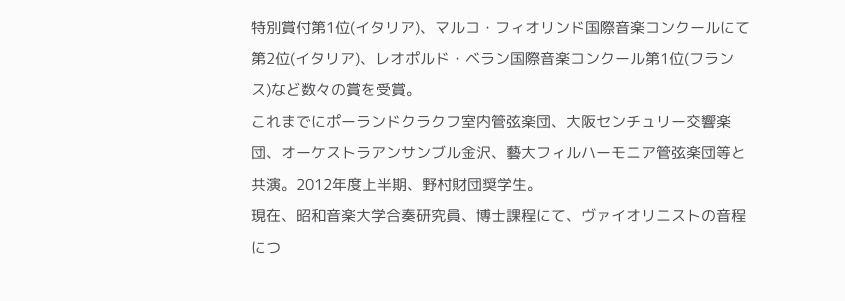特別賞付第1位(イタリア)、マルコ・フィオリンド国際音楽コンクールにて第2位(イタリア)、レオポルド・ベラン国際音楽コンクール第1位(フランス)など数々の賞を受賞。
これまでにポーランドクラクフ室内管弦楽団、大阪センチュリー交響楽団、オーケストラアンサンブル金沢、藝大フィルハーモニア管弦楽団等と共演。2012年度上半期、野村財団奨学生。
現在、昭和音楽大学合奏研究員、博士課程にて、ヴァイオリニストの音程につ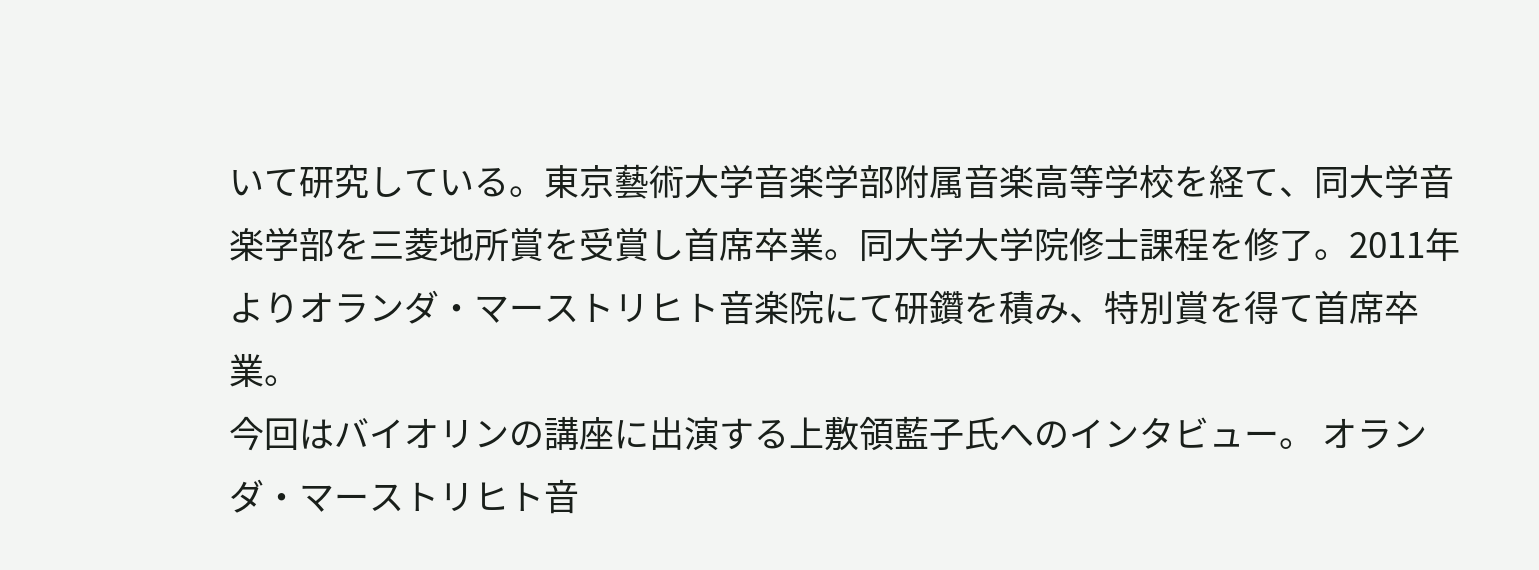いて研究している。東京藝術大学音楽学部附属音楽高等学校を経て、同大学音楽学部を三菱地所賞を受賞し首席卒業。同大学大学院修士課程を修了。2011年よりオランダ・マーストリヒト音楽院にて研鑽を積み、特別賞を得て首席卒業。
今回はバイオリンの講座に出演する上敷領藍子氏へのインタビュー。 オランダ・マーストリヒト音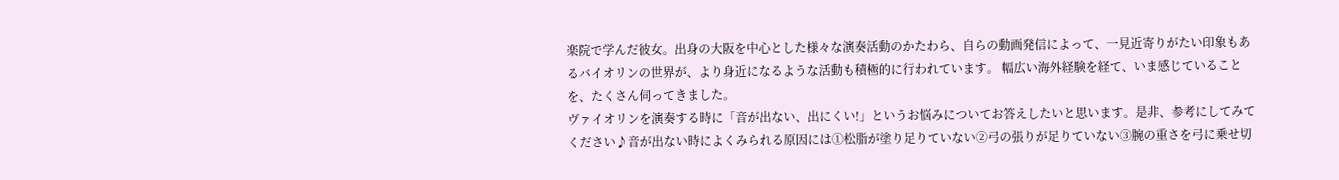楽院で学んだ彼女。出身の大阪を中心とした様々な演奏活動のかたわら、自らの動画発信によって、一見近寄りがたい印象もあるバイオリンの世界が、より身近になるような活動も積極的に行われています。 幅広い海外経験を経て、いま感じていることを、たくさん伺ってきました。
ヴァイオリンを演奏する時に「音が出ない、出にくい!」というお悩みについてお答えしたいと思います。是非、参考にしてみてください♪音が出ない時によくみられる原因には①松脂が塗り足りていない②弓の張りが足りていない③腕の重さを弓に乗せ切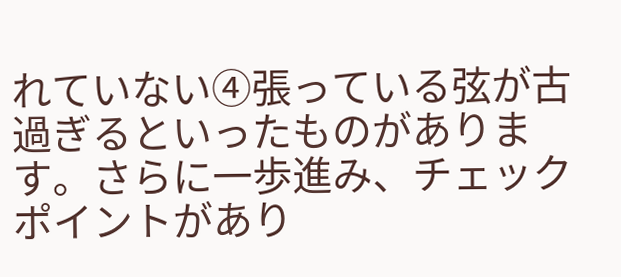れていない④張っている弦が古過ぎるといったものがあります。さらに一歩進み、チェックポイントがあり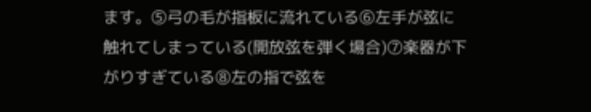ます。⑤弓の毛が指板に流れている⑥左手が弦に触れてしまっている(開放弦を弾く場合)⑦楽器が下がりすぎている⑧左の指で弦を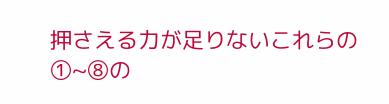押さえる力が足りないこれらの①~⑧の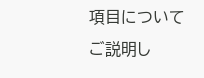項目についてご説明し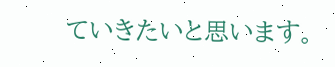ていきたいと思います。